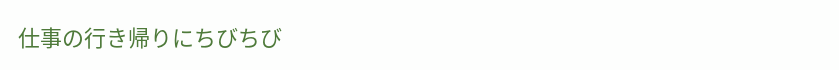仕事の行き帰りにちびちび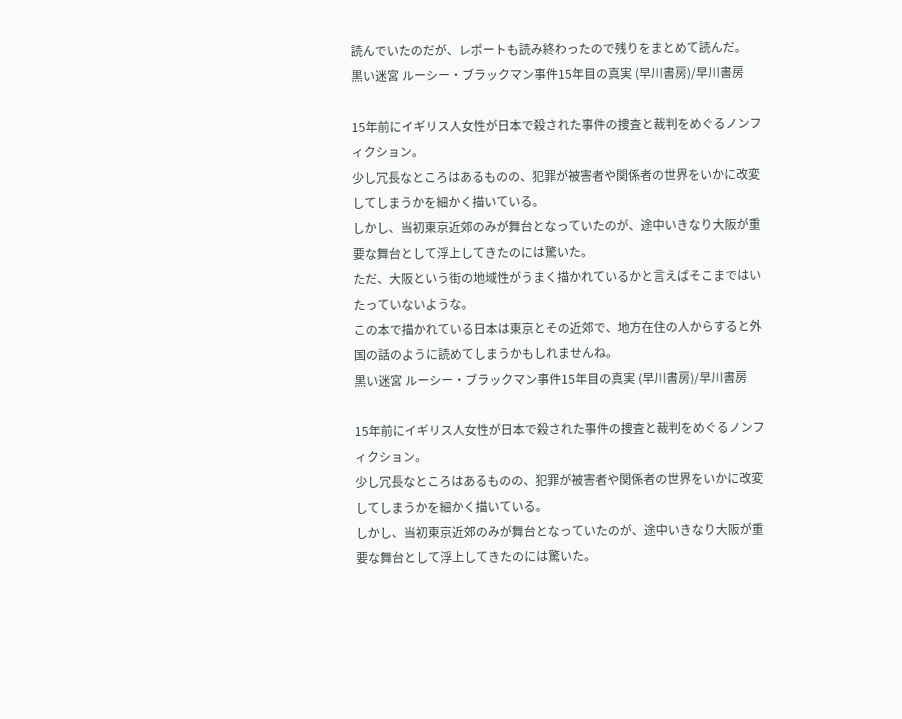読んでいたのだが、レポートも読み終わったので残りをまとめて読んだ。
黒い迷宮 ルーシー・ブラックマン事件15年目の真実 (早川書房)/早川書房

15年前にイギリス人女性が日本で殺された事件の捜査と裁判をめぐるノンフィクション。
少し冗長なところはあるものの、犯罪が被害者や関係者の世界をいかに改変してしまうかを細かく描いている。
しかし、当初東京近郊のみが舞台となっていたのが、途中いきなり大阪が重要な舞台として浮上してきたのには驚いた。
ただ、大阪という街の地域性がうまく描かれているかと言えばそこまではいたっていないような。
この本で描かれている日本は東京とその近郊で、地方在住の人からすると外国の話のように読めてしまうかもしれませんね。
黒い迷宮 ルーシー・ブラックマン事件15年目の真実 (早川書房)/早川書房

15年前にイギリス人女性が日本で殺された事件の捜査と裁判をめぐるノンフィクション。
少し冗長なところはあるものの、犯罪が被害者や関係者の世界をいかに改変してしまうかを細かく描いている。
しかし、当初東京近郊のみが舞台となっていたのが、途中いきなり大阪が重要な舞台として浮上してきたのには驚いた。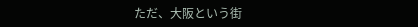ただ、大阪という街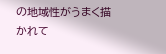の地域性がうまく描かれて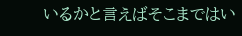いるかと言えばそこまではい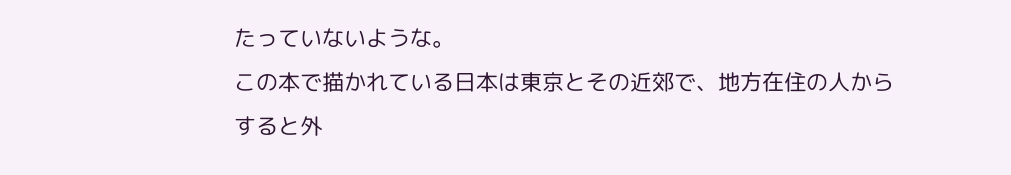たっていないような。
この本で描かれている日本は東京とその近郊で、地方在住の人からすると外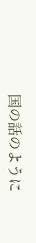国の話のように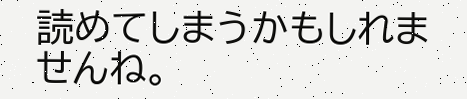読めてしまうかもしれませんね。